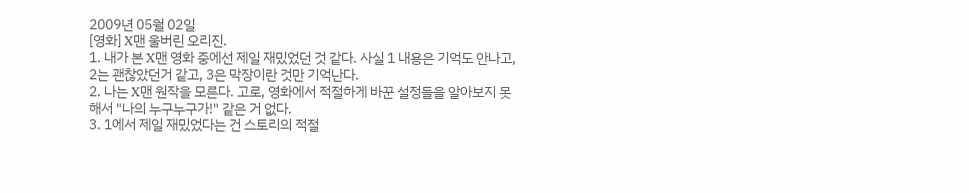2009년 05월 02일
[영화] X맨 울버린 오리진.
1. 내가 본 X맨 영화 중에선 제일 재밌었던 것 같다. 사실 1 내용은 기억도 안나고, 2는 괜찮았던거 같고, 3은 막장이란 것만 기억난다.
2. 나는 X맨 원작을 모른다. 고로, 영화에서 적절하게 바꾼 설정들을 알아보지 못해서 "나의 누구누구가!" 같은 거 없다.
3. 1에서 제일 재밌었다는 건 스토리의 적절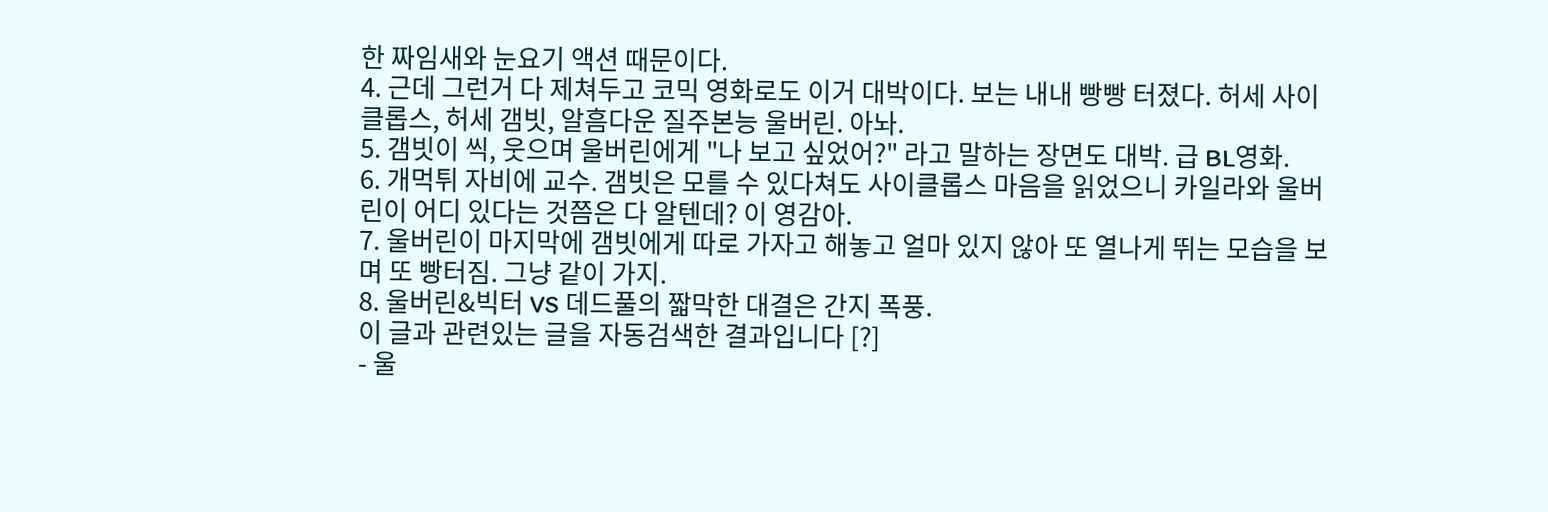한 짜임새와 눈요기 액션 때문이다.
4. 근데 그런거 다 제쳐두고 코믹 영화로도 이거 대박이다. 보는 내내 빵빵 터졌다. 허세 사이클롭스, 허세 갬빗, 알흠다운 질주본능 울버린. 아놔.
5. 갬빗이 씩, 웃으며 울버린에게 "나 보고 싶었어?" 라고 말하는 장면도 대박. 급 BL영화.
6. 개먹튀 자비에 교수. 갬빗은 모를 수 있다쳐도 사이클롭스 마음을 읽었으니 카일라와 울버린이 어디 있다는 것쯤은 다 알텐데? 이 영감아.
7. 울버린이 마지막에 갬빗에게 따로 가자고 해놓고 얼마 있지 않아 또 열나게 뛰는 모습을 보며 또 빵터짐. 그냥 같이 가지.
8. 울버린&빅터 VS 데드풀의 짧막한 대결은 간지 폭풍.
이 글과 관련있는 글을 자동검색한 결과입니다 [?]
- 울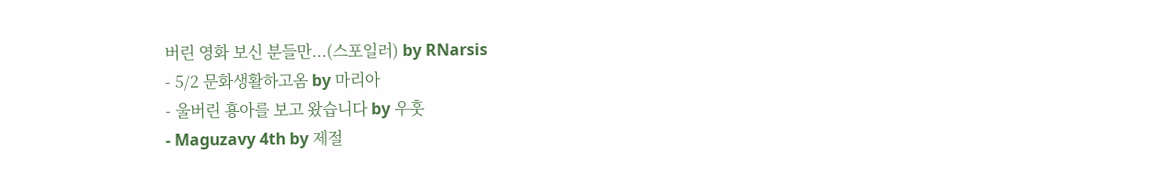버린 영화 보신 분들만...(스포일러) by RNarsis
- 5/2 문화생활하고옴 by 마리아
- 울버린 횽아를 보고 왔습니다 by 우훗
- Maguzavy 4th by 제절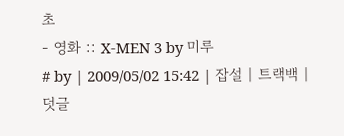초
- 영화 :: X-MEN 3 by 미루
# by | 2009/05/02 15:42 | 잡설 | 트랙백 | 덧글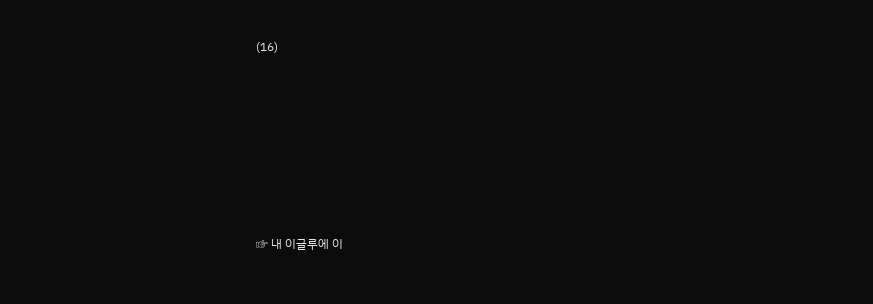(16)














☞ 내 이글루에 이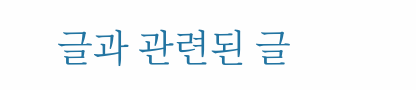글과 관련된 글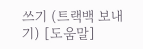쓰기 (트랙백 보내기) [도움말]